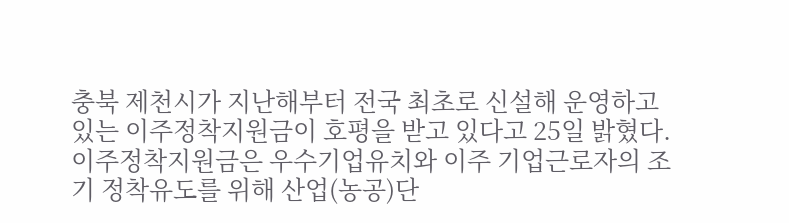충북 제천시가 지난해부터 전국 최초로 신설해 운영하고 있는 이주정착지원금이 호평을 받고 있다고 25일 밝혔다.
이주정착지원금은 우수기업유치와 이주 기업근로자의 조기 정착유도를 위해 산업(농공)단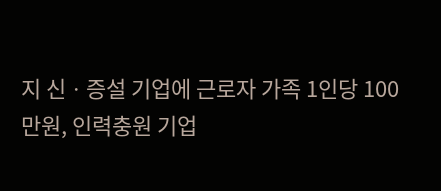지 신ㆍ증설 기업에 근로자 가족 1인당 100만원, 인력충원 기업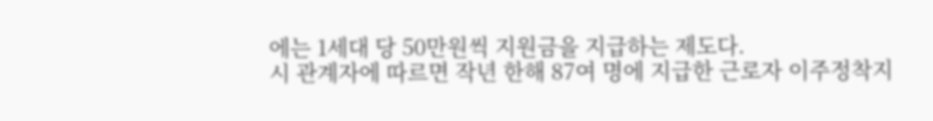에는 1세대 당 50만원씩 지원금을 지급하는 제도다.
시 관계자에 따르면 작년 한해 87여 명에 지급한 근로자 이주정착지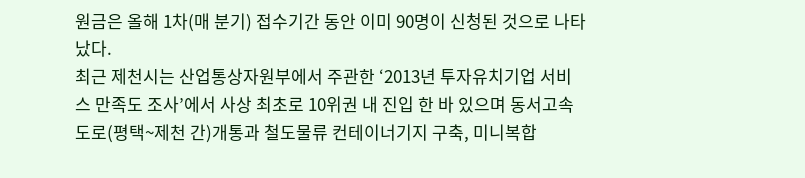원금은 올해 1차(매 분기) 접수기간 동안 이미 90명이 신청된 것으로 나타났다.
최근 제천시는 산업통상자원부에서 주관한 ‘2013년 투자유치기업 서비스 만족도 조사’에서 사상 최초로 10위권 내 진입 한 바 있으며 동서고속도로(평택~제천 간)개통과 철도물류 컨테이너기지 구축, 미니복합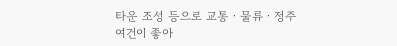타운 조성 등으로 교통ㆍ물류ㆍ정주여건이 좋아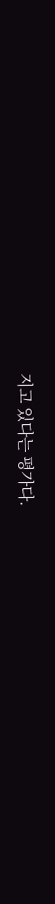지고 있다는 평가다.